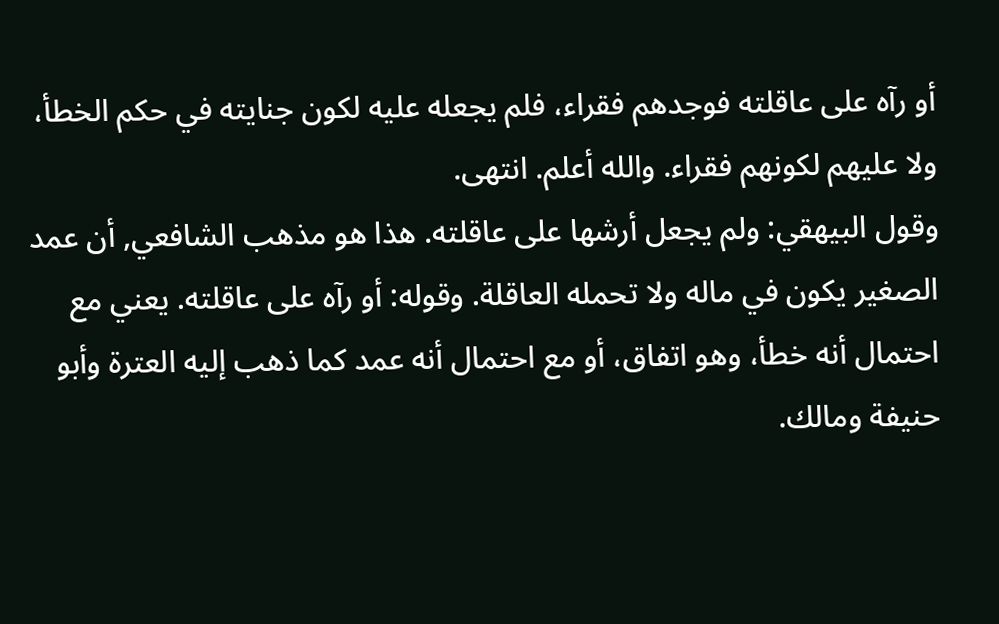أو رآه على عاقلته فوجدهم فقراء، فلم يجعله عليه لكون جنايته في حكم الخطأ، ولا عليهم لكونهم فقراء. والله أعلم. انتهى.
وقول البيهقي: ولم يجعل أرشها على عاقلته. هذا هو مذهب الشافعي, أن عمد الصغير يكون في ماله ولا تحمله العاقلة. وقوله: أو رآه على عاقلته. يعني مع احتمال أنه خطأ، وهو اتفاق، أو مع احتمال أنه عمد كما ذهب إليه العترة وأبو حنيفة ومالك.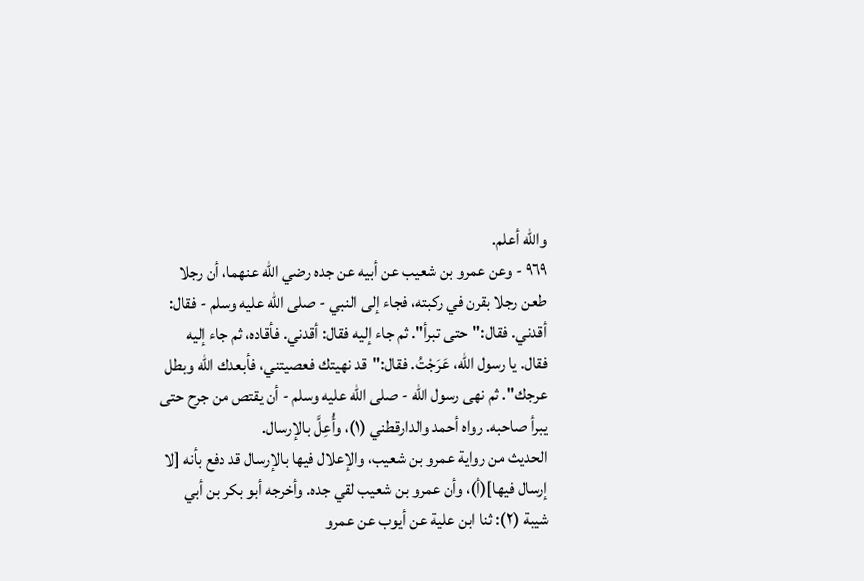والله أعلم.
٩٦٩ - وعن عمرو بن شعيب عن أبيه عن جده رضي الله عنهما، أن رجلا طعن رجلا بقرن في ركبته، فجاء إلى النبي - صلى الله عليه وسلم - فقال: أقدني. فقال:"حتى تبرأ". ثم جاء إليه فقال: أقدني. فأقاده، ثم جاء إليه فقال. يا رسول الله، عَرَجْتُ. فقال:"قد نهيتك فعصيتني، فأبعدك الله وبطل عرجك". ثم نهى رسول الله - صلى الله عليه وسلم - أن يقتص من جرح حتى يبرأ صاحبه. رواه أحمد والدارقطني (١)، وأُعِلَّ بالإرسال.
الحديث من رواية عمرو بن شعيب، والإعلال فيها بالإرسال قد دفع بأنه [لا إرسال فيها](أ)، وأن عمرو بن شعيب لقي جده. وأخرجه أبو بكر بن أبي شيبة (٢): ثنا ابن علية عن أيوب عن عمرو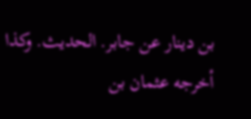بن دينار عن جابر. الحديث. وكذا أخرجه عثمان بن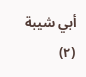أبي شيبة (٢)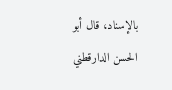بالإسناد، قال أبو الحسن الدارقطني